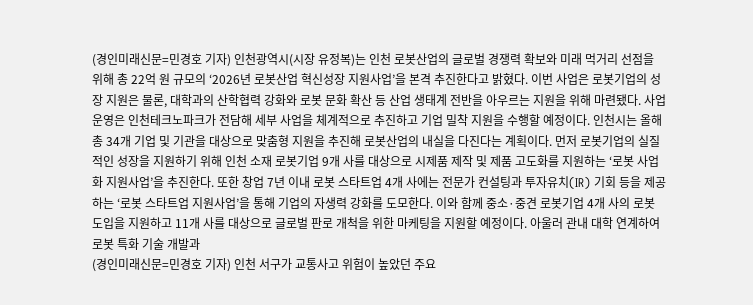(경인미래신문=민경호 기자) 인천광역시(시장 유정복)는 인천 로봇산업의 글로벌 경쟁력 확보와 미래 먹거리 선점을 위해 총 22억 원 규모의 ‘2026년 로봇산업 혁신성장 지원사업’을 본격 추진한다고 밝혔다. 이번 사업은 로봇기업의 성장 지원은 물론, 대학과의 산학협력 강화와 로봇 문화 확산 등 산업 생태계 전반을 아우르는 지원을 위해 마련됐다. 사업 운영은 인천테크노파크가 전담해 세부 사업을 체계적으로 추진하고 기업 밀착 지원을 수행할 예정이다. 인천시는 올해 총 34개 기업 및 기관을 대상으로 맞춤형 지원을 추진해 로봇산업의 내실을 다진다는 계획이다. 먼저 로봇기업의 실질적인 성장을 지원하기 위해 인천 소재 로봇기업 9개 사를 대상으로 시제품 제작 및 제품 고도화를 지원하는 ‘로봇 사업화 지원사업’을 추진한다. 또한 창업 7년 이내 로봇 스타트업 4개 사에는 전문가 컨설팅과 투자유치(IR) 기회 등을 제공하는 ‘로봇 스타트업 지원사업’을 통해 기업의 자생력 강화를 도모한다. 이와 함께 중소·중견 로봇기업 4개 사의 로봇 도입을 지원하고 11개 사를 대상으로 글로벌 판로 개척을 위한 마케팅을 지원할 예정이다. 아울러 관내 대학 연계하여 로봇 특화 기술 개발과
(경인미래신문=민경호 기자) 인천 서구가 교통사고 위험이 높았던 주요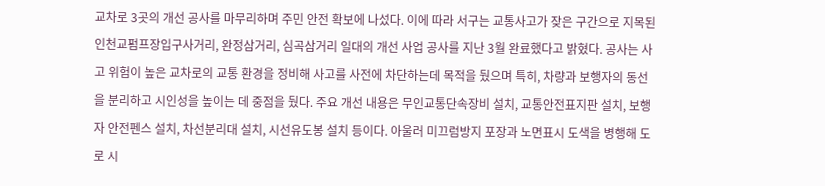교차로 3곳의 개선 공사를 마무리하며 주민 안전 확보에 나섰다. 이에 따라 서구는 교통사고가 잦은 구간으로 지목된 인천교펌프장입구사거리, 완정삼거리, 심곡삼거리 일대의 개선 사업 공사를 지난 3월 완료했다고 밝혔다. 공사는 사고 위험이 높은 교차로의 교통 환경을 정비해 사고를 사전에 차단하는데 목적을 뒀으며 특히, 차량과 보행자의 동선을 분리하고 시인성을 높이는 데 중점을 뒀다. 주요 개선 내용은 무인교통단속장비 설치, 교통안전표지판 설치, 보행자 안전펜스 설치, 차선분리대 설치, 시선유도봉 설치 등이다. 아울러 미끄럼방지 포장과 노면표시 도색을 병행해 도로 시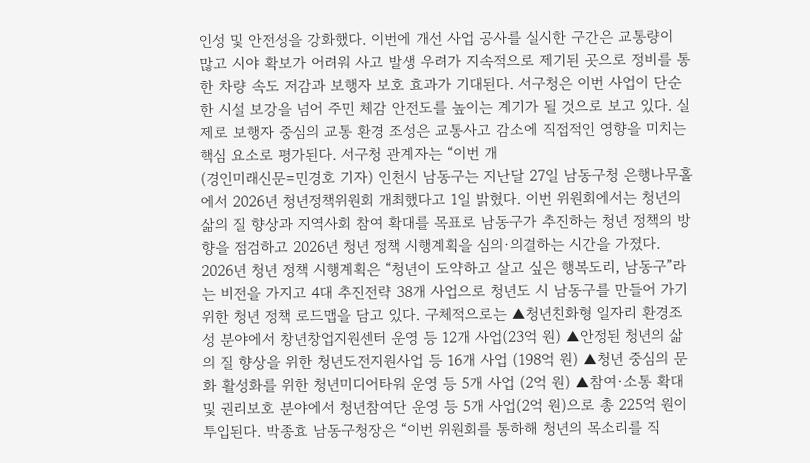인성 및 안전성을 강화했다. 이번에 개선 사업 공사를 실시한 구간은 교통량이 많고 시야 확보가 어려워 사고 발생 우려가 지속적으로 제기된 곳으로 정비를 통한 차량 속도 저감과 보행자 보호 효과가 기대된다. 서구청은 이번 사업이 단순한 시설 보강을 넘어 주민 체감 안전도를 높이는 계기가 될 것으로 보고 있다. 실제로 보행자 중심의 교통 환경 조성은 교통사고 감소에 직접적인 영향을 미치는 핵심 요소로 평가된다. 서구청 관계자는 “이번 개
(경인미래신문=민경호 기자) 인천시 남동구는 지난달 27일 남동구청 은행나무홀에서 2026년 청년정책위원회 개최했다고 1일 밝혔다. 이번 위원회에서는 청년의 삶의 질 향상과 지역사회 참여 확대를 목표로 남동구가 추진하는 청년 정책의 방향을 점검하고 2026년 청년 정책 시행계획을 심의·의결하는 시간을 가졌다. 2026년 청년 정책 시행계획은 “청년이 도약하고 살고 싶은 행복도리, 남동구”라는 비전을 가지고 4대 추진전략 38개 사업으로 청년도 시 남동구를 만들어 가기 위한 청년 정책 로드맵을 담고 있다. 구체적으로는 ▲청년친화형 일자리 환경조성 분야에서 창년창업지원센터 운영 등 12개 사업(23억 원) ▲안정된 청년의 삶의 질 향상을 위한 청년도전지원사업 등 16개 사업 (198억 원) ▲청년 중심의 문화 활성화를 위한 청년미디어타워 운영 등 5개 사업 (2억 원) ▲참여·소통 확대 및 권리보호 분야에서 청년참여단 운영 등 5개 사업(2억 원)으로 총 225억 원이 투입된다. 박종효 남동구청장은 “이번 위원회를 통하해 청년의 목소리를 직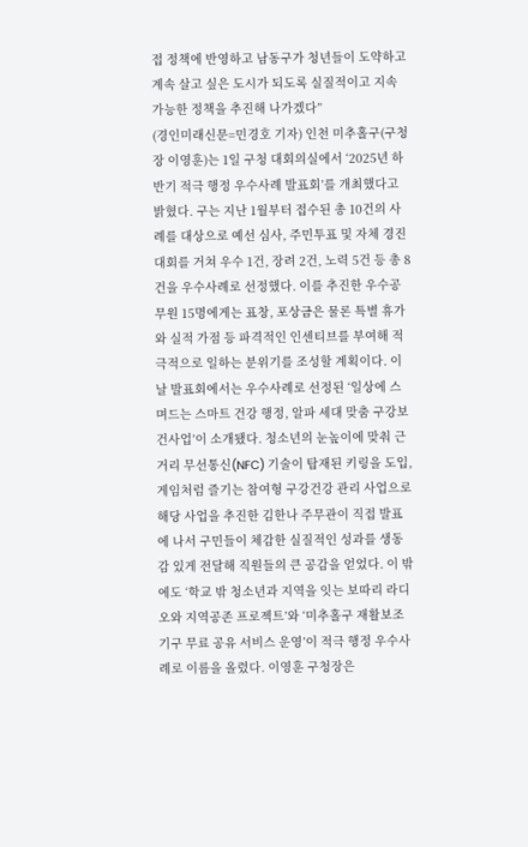접 정책에 반영하고 남동구가 청년들이 도약하고 계속 살고 싶은 도시가 되도록 실질적이고 지속 가능한 정책을 추진해 나가겠다”
(경인미래신문=민경호 기자) 인천 미추홀구(구청장 이영훈)는 1일 구청 대회의실에서 ‘2025년 하반기 적극 행정 우수사례 발표회’를 개최했다고 밝혔다. 구는 지난 1월부터 접수된 총 10건의 사례를 대상으로 예선 심사, 주민투표 및 자체 경진대회를 거쳐 우수 1건, 장려 2건, 노력 5건 등 총 8건을 우수사례로 선정했다. 이를 추진한 우수공무원 15명에게는 표창, 포상금은 물론 특별 휴가와 실적 가점 등 파격적인 인센티브를 부여해 적극적으로 일하는 분위기를 조성할 계획이다. 이날 발표회에서는 우수사례로 선정된 ‘일상에 스며드는 스마트 건강 행정, 알파 세대 맞춤 구강보건사업’이 소개됐다. 청소년의 눈높이에 맞춰 근거리 무선통신(NFC) 기술이 탑재된 키링을 도입, 게임처럼 즐기는 참여형 구강건강 관리 사업으로 해당 사업을 추진한 김한나 주무관이 직접 발표에 나서 구민들이 체감한 실질적인 성과를 생동감 있게 전달해 직원들의 큰 공감을 얻었다. 이 밖에도 ‘학교 밖 청소년과 지역을 잇는 보따리 라디오와 지역공존 프로젝트’와 ‘미추홀구 재활보조기구 무료 공유 서비스 운영’이 적극 행정 우수사례로 이름을 올렸다. 이영훈 구청장은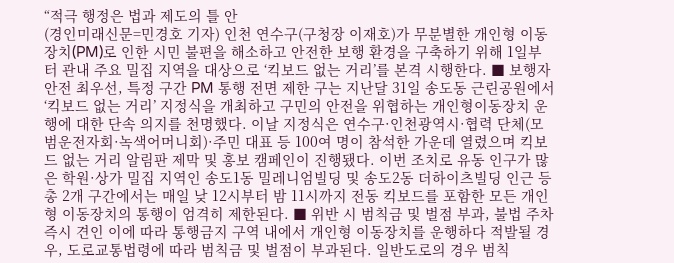“적극 행정은 법과 제도의 틀 안
(경인미래신문=민경호 기자) 인천 연수구(구청장 이재호)가 무분별한 개인형 이동장치(PM)로 인한 시민 불편을 해소하고 안전한 보행 환경을 구축하기 위해 1일부터 관내 주요 밀집 지역을 대상으로 ‘킥보드 없는 거리’를 본격 시행한다. ■ 보행자 안전 최우선, 특정 구간 PM 통행 전면 제한 구는 지난달 31일 송도동 근린공원에서 ‘킥보드 없는 거리’ 지정식을 개최하고 구민의 안전을 위협하는 개인형이동장치 운행에 대한 단속 의지를 천명했다. 이날 지정식은 연수구·인천광역시·협력 단체(모범운전자회·녹색어머니회)·주민 대표 등 100여 명이 참석한 가운데 열렸으며 킥보드 없는 거리 알림판 제막 및 홍보 캠페인이 진행됐다. 이번 조치로 유동 인구가 많은 학원·상가 밀집 지역인 송도1동 밀레니엄빌딩 및 송도2동 더하이츠빌딩 인근 등 총 2개 구간에서는 매일 낮 12시부터 밤 11시까지 전동 킥보드를 포함한 모든 개인형 이동장치의 통행이 엄격히 제한된다. ■ 위반 시 범칙금 및 벌점 부과, 불법 주차 즉시 견인 이에 따라 통행금지 구역 내에서 개인형 이동장치를 운행하다 적발될 경우, 도로교통법령에 따라 범칙금 및 벌점이 부과된다. 일반도로의 경우 범칙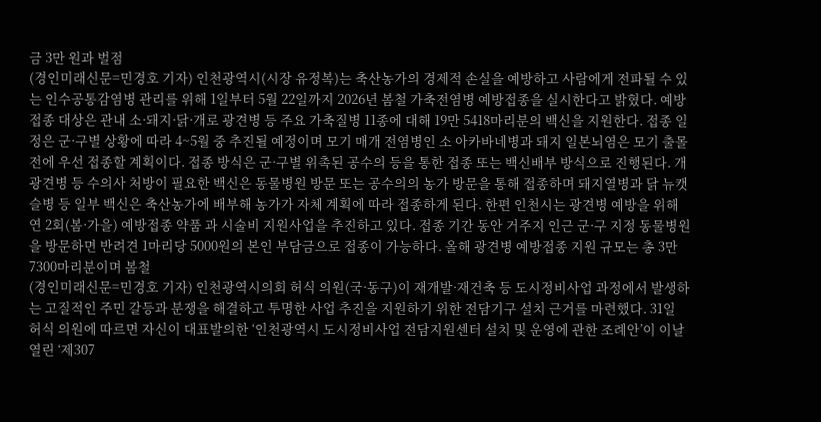금 3만 원과 벌점
(경인미래신문=민경호 기자) 인천광역시(시장 유정복)는 축산농가의 경제적 손실을 예방하고 사람에게 전파될 수 있는 인수공통감염병 관리를 위해 1일부터 5월 22일까지 2026년 봄철 가축전염병 예방접종을 실시한다고 밝혔다. 예방접종 대상은 관내 소·돼지·닭·개로 광견병 등 주요 가축질병 11종에 대해 19만 5418마리분의 백신을 지원한다. 접종 일정은 군·구별 상황에 따라 4~5월 중 추진될 예정이며 모기 매개 전염병인 소 아카바네병과 돼지 일본뇌염은 모기 출몰 전에 우선 접종할 계획이다. 접종 방식은 군·구별 위촉된 공수의 등을 통한 접종 또는 백신배부 방식으로 진행된다. 개 광견병 등 수의사 처방이 필요한 백신은 동물병원 방문 또는 공수의의 농가 방문을 통해 접종하며 돼지열병과 닭 뉴캣슬병 등 일부 백신은 축산농가에 배부해 농가가 자체 계획에 따라 접종하게 된다. 한편 인천시는 광견병 예방을 위해 연 2회(봄·가을) 예방접종 약품 과 시술비 지원사업을 추진하고 있다. 접종 기간 동안 거주지 인근 군·구 지정 동물병원을 방문하면 반려견 1마리당 5000원의 본인 부담금으로 접종이 가능하다. 올해 광견병 예방접종 지원 규모는 총 3만 7300마리분이며 봄철
(경인미래신문=민경호 기자) 인천광역시의회 허식 의원(국·동구)이 재개발·재건축 등 도시정비사업 과정에서 발생하는 고질적인 주민 갈등과 분쟁을 해결하고 투명한 사업 추진을 지원하기 위한 전담기구 설치 근거를 마련했다. 31일 허식 의원에 따르면 자신이 대표발의한 ‘인천광역시 도시정비사업 전담지원센터 설치 및 운영에 관한 조례안’이 이날 열린 ‘제307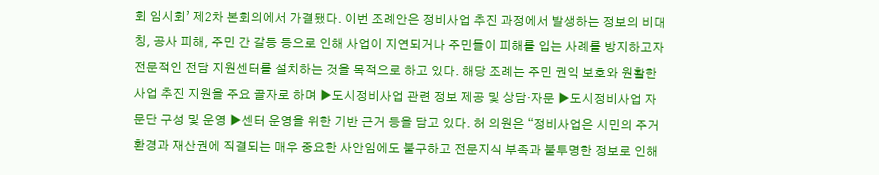회 임시회’ 제2차 본회의에서 가결됐다. 이번 조례안은 정비사업 추진 과정에서 발생하는 정보의 비대칭, 공사 피해, 주민 간 갈등 등으로 인해 사업이 지연되거나 주민들이 피해를 입는 사례를 방지하고자 전문적인 전담 지원센터를 설치하는 것을 목적으로 하고 있다. 해당 조례는 주민 권익 보호와 원활한 사업 추진 지원을 주요 골자로 하며 ▶도시정비사업 관련 정보 제공 및 상담·자문 ▶도시정비사업 자문단 구성 및 운영 ▶센터 운영을 위한 기반 근거 등을 담고 있다. 허 의원은 “정비사업은 시민의 주거 환경과 재산권에 직결되는 매우 중요한 사안임에도 불구하고 전문지식 부족과 불투명한 정보로 인해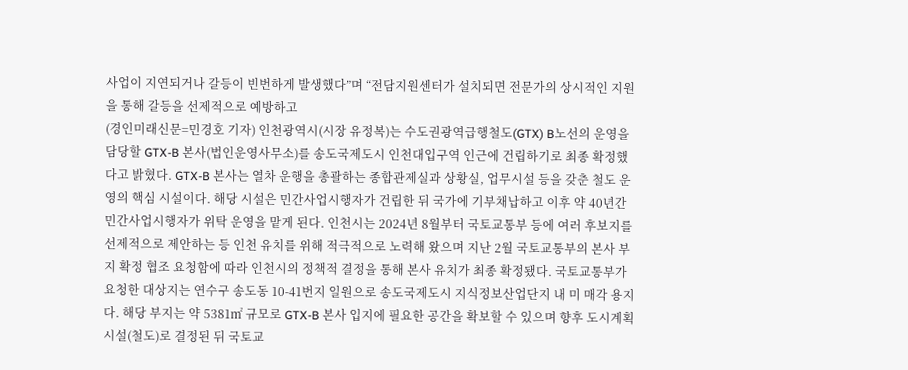사업이 지연되거나 갈등이 빈번하게 발생했다”며 “전담지원센터가 설치되면 전문가의 상시적인 지원을 통해 갈등을 선제적으로 예방하고
(경인미래신문=민경호 기자) 인천광역시(시장 유정복)는 수도권광역급행철도(GTX) B노선의 운영을 담당할 GTX-B 본사(법인운영사무소)를 송도국제도시 인천대입구역 인근에 건립하기로 최종 확정했다고 밝혔다. GTX-B 본사는 열차 운행을 총괄하는 종합관제실과 상황실, 업무시설 등을 갖춘 철도 운영의 핵심 시설이다. 해당 시설은 민간사업시행자가 건립한 뒤 국가에 기부채납하고 이후 약 40년간 민간사업시행자가 위탁 운영을 맡게 된다. 인천시는 2024년 8월부터 국토교통부 등에 여러 후보지를 선제적으로 제안하는 등 인천 유치를 위해 적극적으로 노력해 왔으며 지난 2월 국토교통부의 본사 부지 확정 협조 요청함에 따라 인천시의 정책적 결정을 통해 본사 유치가 최종 확정됐다. 국토교통부가 요청한 대상지는 연수구 송도동 10-41번지 일원으로 송도국제도시 지식정보산업단지 내 미 매각 용지다. 해당 부지는 약 5381㎡ 규모로 GTX-B 본사 입지에 필요한 공간을 확보할 수 있으며 향후 도시계획시설(철도)로 결정된 뒤 국토교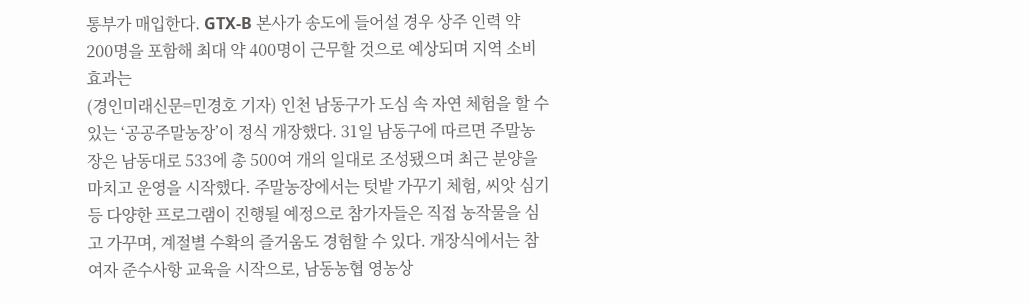통부가 매입한다. GTX-B 본사가 송도에 들어설 경우 상주 인력 약 200명을 포함해 최대 약 400명이 근무할 것으로 예상되며 지역 소비 효과는
(경인미래신문=민경호 기자) 인천 남동구가 도심 속 자연 체험을 할 수 있는 ‘공공주말농장’이 정식 개장했다. 31일 남동구에 따르면 주말농장은 남동대로 533에 총 500여 개의 일대로 조성됐으며 최근 분양을 마치고 운영을 시작했다. 주말농장에서는 텃밭 가꾸기 체험, 씨앗 심기 등 다양한 프로그램이 진행될 예정으로 참가자들은 직접 농작물을 심고 가꾸며, 계절별 수확의 즐거움도 경험할 수 있다. 개장식에서는 참여자 준수사항 교육을 시작으로, 남동농협 영농상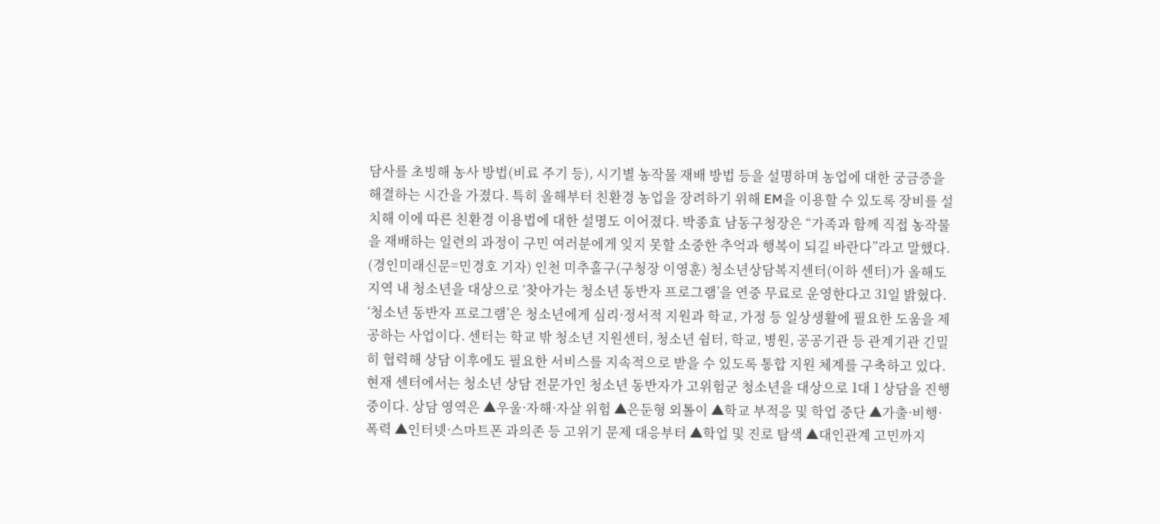담사를 초빙해 농사 방법(비료 주기 등), 시기별 농작물 재배 방법 등을 설명하며 농업에 대한 궁금증을 해결하는 시간을 가졌다. 특히 올해부터 친환경 농업을 장려하기 위해 EM을 이용할 수 있도록 장비를 설치해 이에 따른 친환경 이용법에 대한 설명도 이어졌다. 박종효 남동구청장은 “가족과 함께 직접 농작물을 재배하는 일련의 과정이 구민 여러분에게 잊지 못할 소중한 추억과 행복이 되길 바란다”라고 말했다.
(경인미래신문=민경호 기자) 인천 미추홀구(구청장 이영훈) 청소년상담복지센터(이하 센터)가 올해도 지역 내 청소년을 대상으로 ‘찾아가는 청소년 동반자 프로그램’을 연중 무료로 운영한다고 31일 밝혔다. ‘청소년 동반자 프로그램’은 청소년에게 심리·정서적 지원과 학교, 가정 등 일상생활에 필요한 도움을 제공하는 사업이다. 센터는 학교 밖 청소년 지원센터, 청소년 쉼터, 학교, 병원, 공공기관 등 관계기관 긴밀히 협력해 상담 이후에도 필요한 서비스를 지속적으로 받을 수 있도록 통합 지원 체계를 구축하고 있다. 현재 센터에서는 청소년 상담 전문가인 청소년 동반자가 고위험군 청소년을 대상으로 1대 1 상담을 진행 중이다. 상담 영역은 ▲우울·자해·자살 위험 ▲은둔형 외톨이 ▲학교 부적응 및 학업 중단 ▲가출·비행·폭력 ▲인터넷·스마트폰 과의존 등 고위기 문제 대응부터 ▲학업 및 진로 탐색 ▲대인관계 고민까지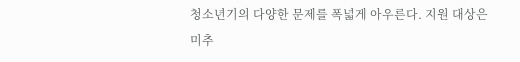청소년기의 다양한 문제를 폭넓게 아우른다. 지원 대상은 미추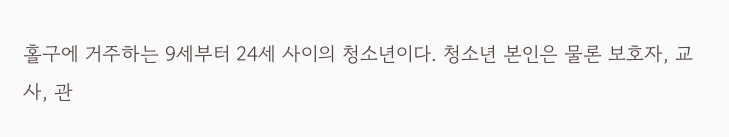홀구에 거주하는 9세부터 24세 사이의 청소년이다. 청소년 본인은 물론 보호자, 교사, 관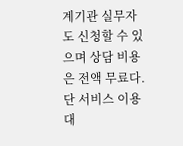계기관 실무자도 신청할 수 있으며 상담 비용은 전액 무료다. 단 서비스 이용 대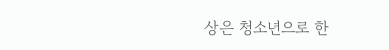상은 청소년으로 한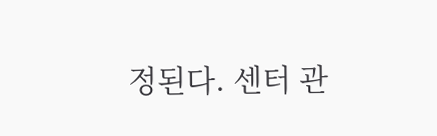정된다. 센터 관